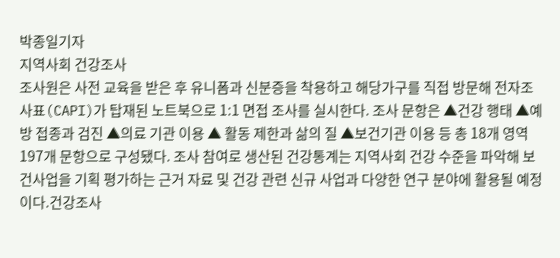박종일기자
지역사회 건강조사
조사원은 사전 교육을 받은 후 유니폼과 신분증을 착용하고 해당가구를 직접 방문해 전자조사표(CAPI)가 탑재된 노트북으로 1:1 면접 조사를 실시한다. 조사 문항은 ▲건강 행태 ▲예방 접종과 검진 ▲의료 기관 이용 ▲ 활동 제한과 삶의 질 ▲보건기관 이용 등 총 18개 영역 197개 문항으로 구성됐다. 조사 참여로 생산된 건강통계는 지역사회 건강 수준을 파악해 보건사업을 기획 평가하는 근거 자료 및 건강 관련 신규 사업과 다양한 연구 분야에 활용될 예정이다.건강조사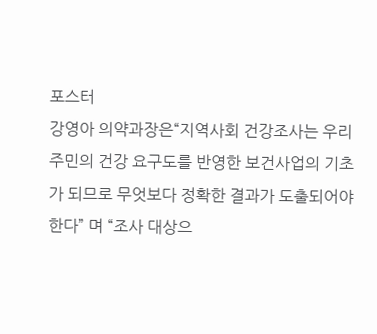포스터
강영아 의약과장은“지역사회 건강조사는 우리 주민의 건강 요구도를 반영한 보건사업의 기초가 되므로 무엇보다 정확한 결과가 도출되어야 한다” 며 “조사 대상으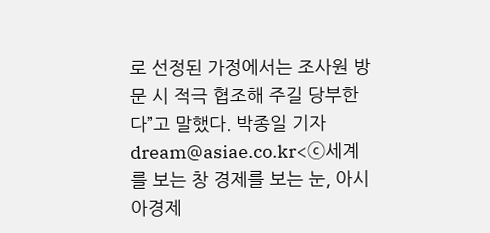로 선정된 가정에서는 조사원 방문 시 적극 협조해 주길 당부한다”고 말했다. 박종일 기자 dream@asiae.co.kr<ⓒ세계를 보는 창 경제를 보는 눈, 아시아경제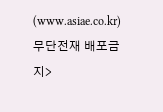(www.asiae.co.kr) 무단전재 배포금지>